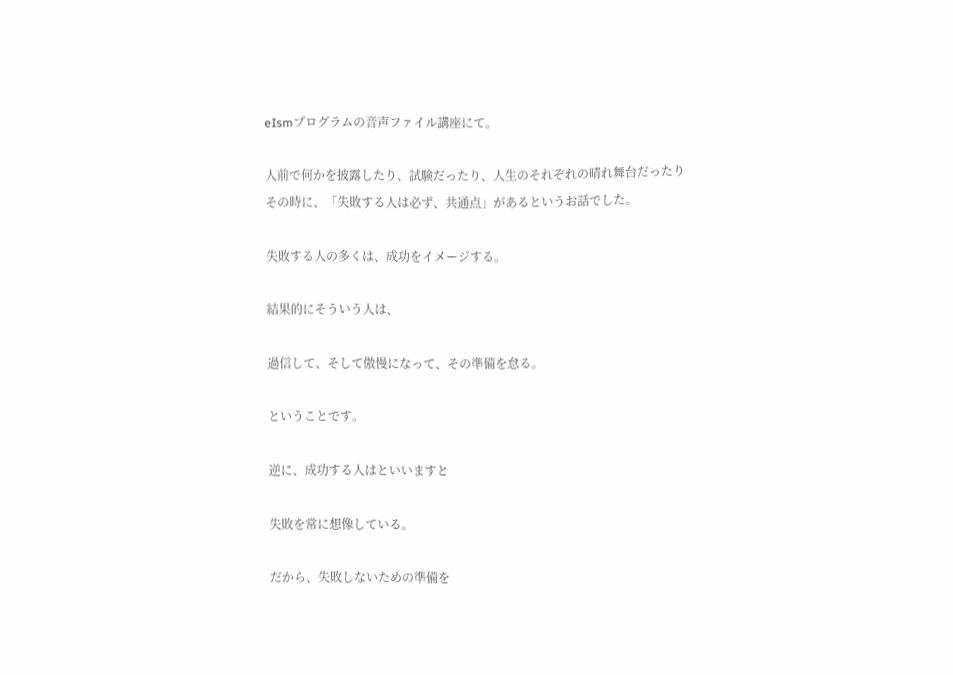eIsmプログラムの音声ファイル講座にて。

人前で何かを披露したり、試験だったり、人生のそれぞれの晴れ舞台だったり
その時に、「失敗する人は必ず、共通点」があるというお話でした。

失敗する人の多くは、成功をイメージする。

結果的にそういう人は、

過信して、そして傲慢になって、その準備を怠る。

ということです。

逆に、成功する人はといいますと

失敗を常に想像している。

だから、失敗しないための準備を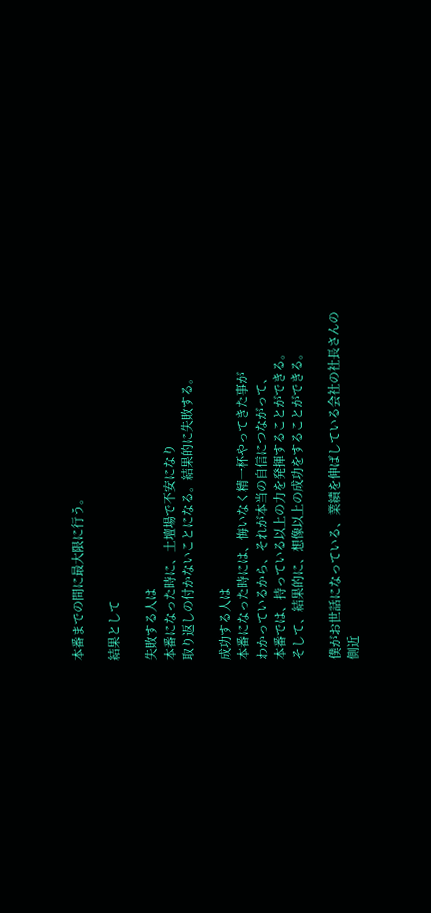本番までの間に最大限に行う。

結果として

失敗する人は
本番になった時に、土壇場で不安になり
取り返しの付かないことになる。結果的に失敗する。

成功する人は
本番になった時には、悔いなく精一杯やってきた事が
わかっているから、それが本当の自信につながって、
本番では、持っている以上の力を発揮することができる。
そして、結果的に、想像以上の成功をすることができる。

僕がお世話になっている、業績を伸ばしている会社の社長さんの
側近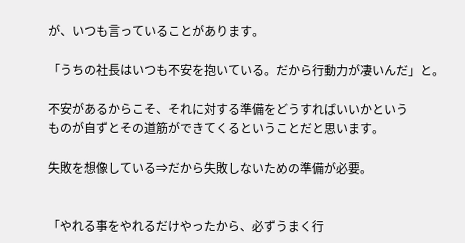が、いつも言っていることがあります。

「うちの社長はいつも不安を抱いている。だから行動力が凄いんだ」と。

不安があるからこそ、それに対する準備をどうすればいいかという
ものが自ずとその道筋ができてくるということだと思います。

失敗を想像している⇒だから失敗しないための準備が必要。


「やれる事をやれるだけやったから、必ずうまく行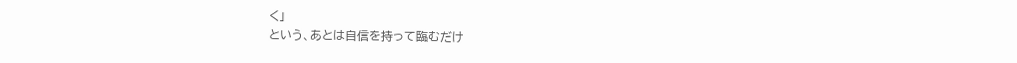く」
という、あとは自信を持って臨むだけ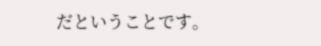だということです。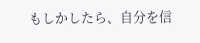もしかしたら、自分を信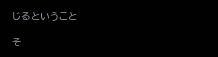じるということ

そ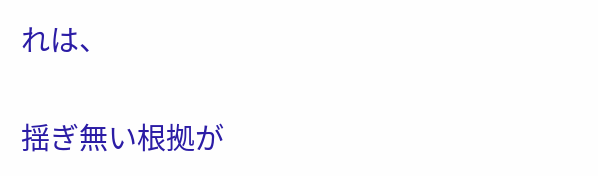れは、

揺ぎ無い根拠が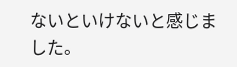ないといけないと感じました。